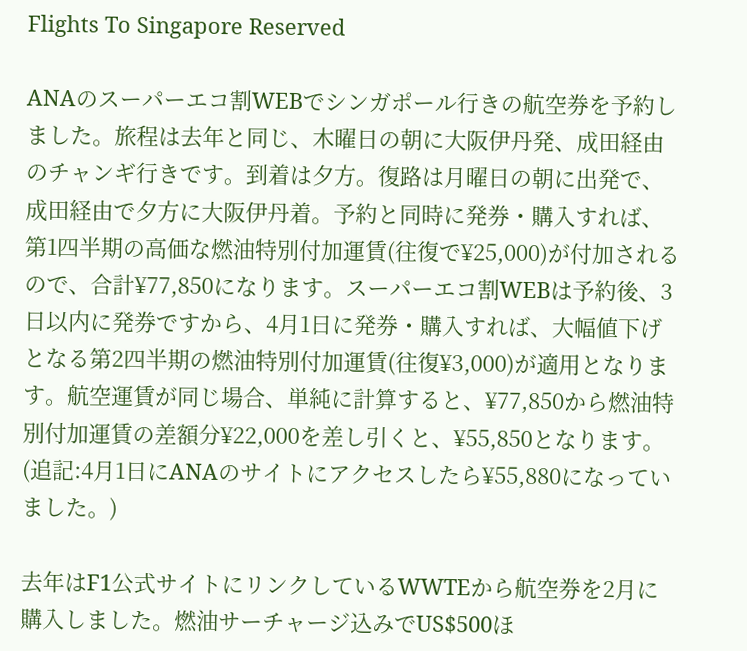Flights To Singapore Reserved

ANAのスーパーエコ割WEBでシンガポール行きの航空券を予約しました。旅程は去年と同じ、木曜日の朝に大阪伊丹発、成田経由のチャンギ行きです。到着は夕方。復路は月曜日の朝に出発で、成田経由で夕方に大阪伊丹着。予約と同時に発券・購入すれば、第1四半期の高価な燃油特別付加運賃(往復で¥25,000)が付加されるので、合計¥77,850になります。スーパーエコ割WEBは予約後、3日以内に発券ですから、4月1日に発券・購入すれば、大幅値下げとなる第2四半期の燃油特別付加運賃(往復¥3,000)が適用となります。航空運賃が同じ場合、単純に計算すると、¥77,850から燃油特別付加運賃の差額分¥22,000を差し引くと、¥55,850となります。(追記:4月1日にANAのサイトにアクセスしたら¥55,880になっていました。)

去年はF1公式サイトにリンクしているWWTEから航空券を2月に購入しました。燃油サーチャージ込みでUS$500ほ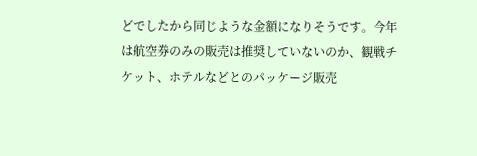どでしたから同じような金額になりそうです。今年は航空券のみの販売は推奨していないのか、観戦チケット、ホテルなどとのパッケージ販売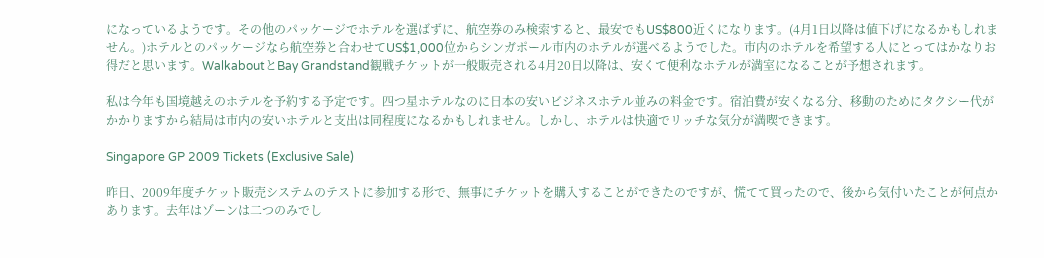になっているようです。その他のパッケージでホテルを選ばずに、航空券のみ検索すると、最安でもUS$800近くになります。(4月1日以降は値下げになるかもしれません。)ホテルとのパッケージなら航空券と合わせてUS$1,000位からシンガポール市内のホテルが選べるようでした。市内のホテルを希望する人にとってはかなりお得だと思います。WalkaboutとBay Grandstand観戦チケットが一般販売される4月20日以降は、安くて便利なホテルが満室になることが予想されます。

私は今年も国境越えのホテルを予約する予定です。四つ星ホテルなのに日本の安いビジネスホテル並みの料金です。宿泊費が安くなる分、移動のためにタクシー代がかかりますから結局は市内の安いホテルと支出は同程度になるかもしれません。しかし、ホテルは快適でリッチな気分が満喫できます。

Singapore GP 2009 Tickets (Exclusive Sale)

昨日、2009年度チケット販売システムのテストに参加する形で、無事にチケットを購入することができたのですが、慌てて買ったので、後から気付いたことが何点かあります。去年はゾーンは二つのみでし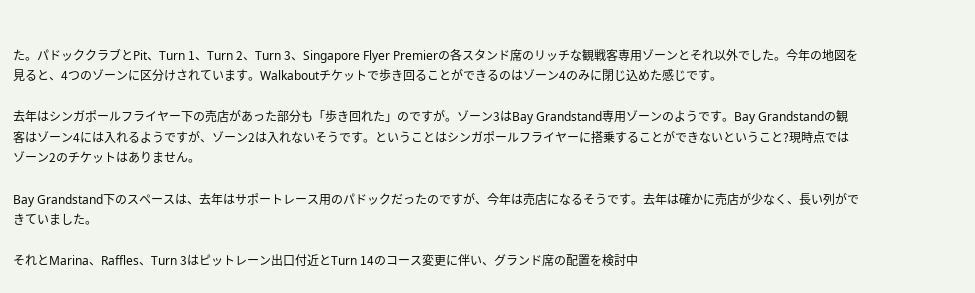た。パドッククラブとPit、Turn 1、Turn 2、Turn 3、Singapore Flyer Premierの各スタンド席のリッチな観戦客専用ゾーンとそれ以外でした。今年の地図を見ると、4つのゾーンに区分けされています。Walkaboutチケットで歩き回ることができるのはゾーン4のみに閉じ込めた感じです。

去年はシンガポールフライヤー下の売店があった部分も「歩き回れた」のですが。ゾーン3はBay Grandstand専用ゾーンのようです。Bay Grandstandの観客はゾーン4には入れるようですが、ゾーン2は入れないそうです。ということはシンガポールフライヤーに搭乗することができないということ?現時点ではゾーン2のチケットはありません。

Bay Grandstand下のスペースは、去年はサポートレース用のパドックだったのですが、今年は売店になるそうです。去年は確かに売店が少なく、長い列ができていました。

それとMarina、Raffles、Turn 3はピットレーン出口付近とTurn 14のコース変更に伴い、グランド席の配置を検討中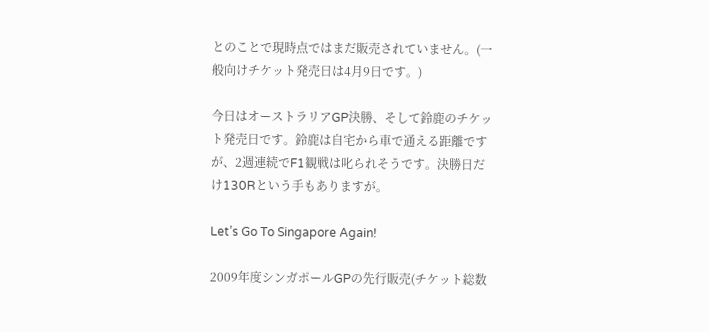とのことで現時点ではまだ販売されていません。(一般向けチケット発売日は4月9日です。)

今日はオーストラリアGP決勝、そして鈴鹿のチケット発売日です。鈴鹿は自宅から車で通える距離ですが、2週連続でF1観戦は叱られそうです。決勝日だけ130Rという手もありますが。

Let’s Go To Singapore Again!

2009年度シンガポールGPの先行販売(チケット総数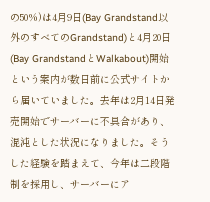の50%)は4月9日(Bay Grandstand以外のすべてのGrandstand)と4月20日(Bay GrandstandとWalkabout)開始という案内が数日前に公式サイトから届いていました。去年は2月14日発売開始でサーバーに不具合があり、混沌とした状況になりました。そうした経験を踏まえて、今年は二段階制を採用し、サーバーにア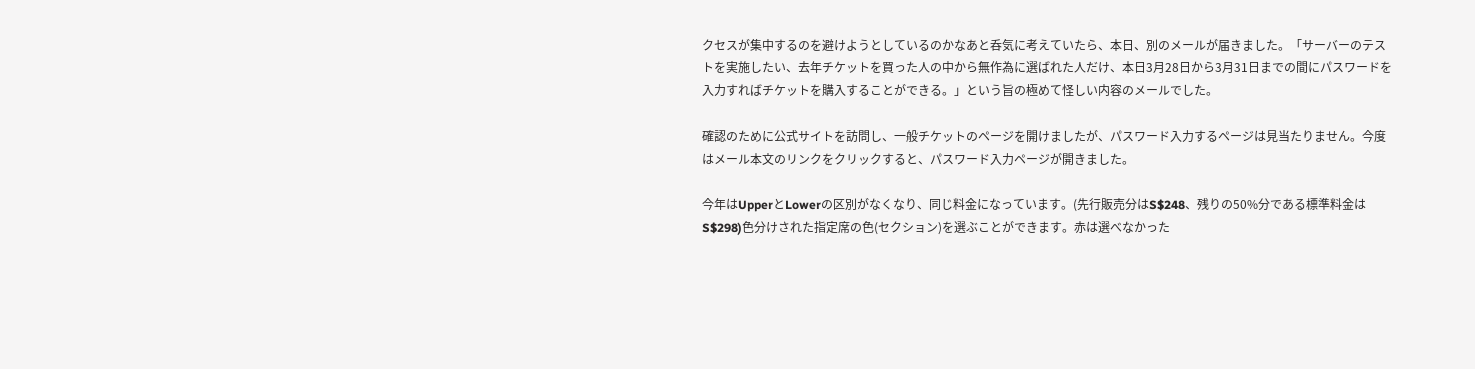クセスが集中するのを避けようとしているのかなあと呑気に考えていたら、本日、別のメールが届きました。「サーバーのテストを実施したい、去年チケットを買った人の中から無作為に選ばれた人だけ、本日3月28日から3月31日までの間にパスワードを入力すればチケットを購入することができる。」という旨の極めて怪しい内容のメールでした。

確認のために公式サイトを訪問し、一般チケットのページを開けましたが、パスワード入力するページは見当たりません。今度はメール本文のリンクをクリックすると、パスワード入力ページが開きました。

今年はUpperとLowerの区別がなくなり、同じ料金になっています。(先行販売分はS$248、残りの50%分である標準料金はS$298)色分けされた指定席の色(セクション)を選ぶことができます。赤は選べなかった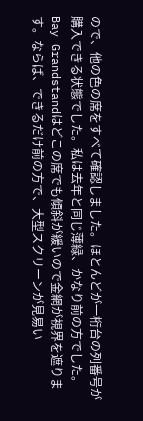ので、他の色の席をすべて確認しました。ほとんどが一桁台の列番号が購入できる状態でした。私は去年と同じ薄緑、かなり前の方でした。Bay Grandstandはどこの席でも傾斜が緩いので金網が視界を遮ります。ならば、できるだけ前の方で、大型スクリーンが見易い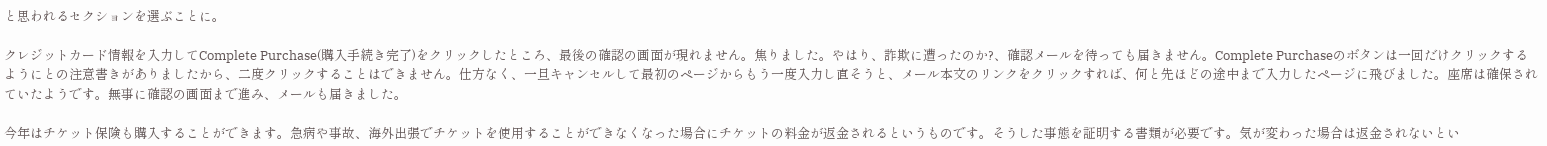と思われるセクションを選ぶことに。

クレジットカード情報を入力してComplete Purchase(購入手続き完了)をクリックしたところ、最後の確認の画面が現れません。焦りました。やはり、詐欺に遭ったのか?、確認メールを待っても届きません。Complete Purchaseのボタンは一回だけクリックするようにとの注意書きがありましたから、二度クリックすることはできません。仕方なく、一旦キャンセルして最初のページからもう一度入力し直そうと、メール本文のリンクをクリックすれば、何と先ほどの途中まで入力したページに飛びました。座席は確保されていたようです。無事に確認の画面まで進み、メールも届きました。

今年はチケット保険も購入することができます。急病や事故、海外出張でチケットを使用することができなくなった場合にチケットの料金が返金されるというものです。そうした事態を証明する書類が必要です。気が変わった場合は返金されないとい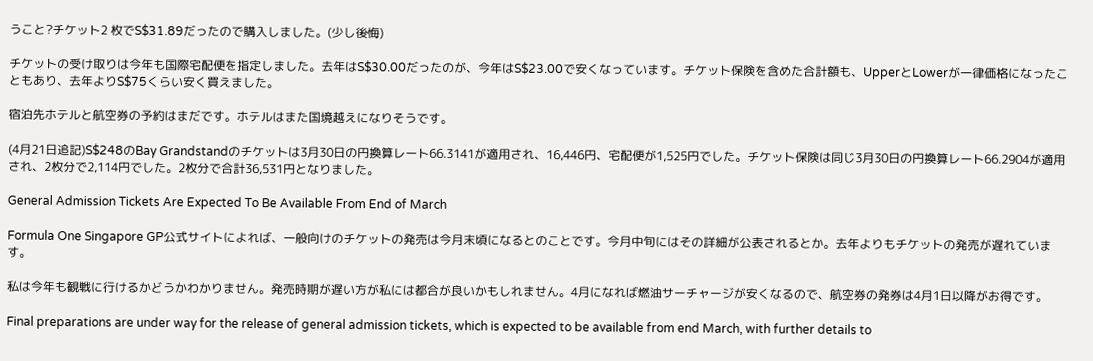うこと?チケット2 枚でS$31.89だったので購入しました。(少し後悔)

チケットの受け取りは今年も国際宅配便を指定しました。去年はS$30.00だったのが、今年はS$23.00で安くなっています。チケット保険を含めた合計額も、UpperとLowerが一律価格になったこともあり、去年よりS$75くらい安く買えました。

宿泊先ホテルと航空券の予約はまだです。ホテルはまた国境越えになりそうです。

(4月21日追記)S$248のBay Grandstandのチケットは3月30日の円換算レート66.3141が適用され、16,446円、宅配便が1,525円でした。チケット保険は同じ3月30日の円換算レート66.2904が適用され、2枚分で2,114円でした。2枚分で合計36,531円となりました。

General Admission Tickets Are Expected To Be Available From End of March

Formula One Singapore GP公式サイトによれば、一般向けのチケットの発売は今月末頃になるとのことです。今月中旬にはその詳細が公表されるとか。去年よりもチケットの発売が遅れています。

私は今年も観戦に行けるかどうかわかりません。発売時期が遅い方が私には都合が良いかもしれません。4月になれば燃油サーチャージが安くなるので、航空券の発券は4月1日以降がお得です。

Final preparations are under way for the release of general admission tickets, which is expected to be available from end March, with further details to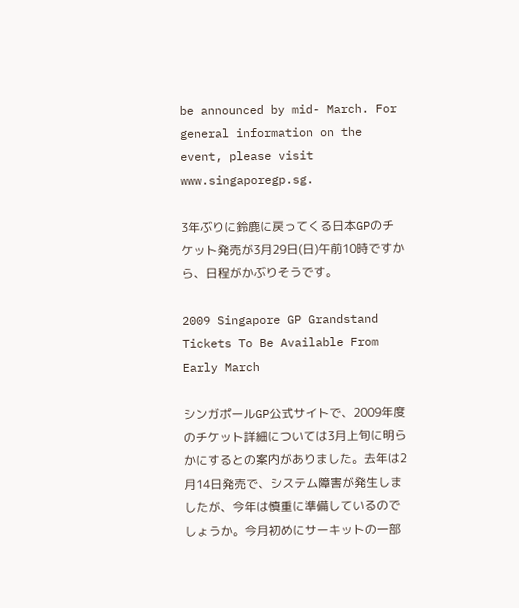be announced by mid- March. For general information on the event, please visit www.singaporegp.sg.

3年ぶりに鈴鹿に戻ってくる日本GPのチケット発売が3月29日(日)午前10時ですから、日程がかぶりそうです。

2009 Singapore GP Grandstand Tickets To Be Available From Early March

シンガポールGP公式サイトで、2009年度のチケット詳細については3月上旬に明らかにするとの案内がありました。去年は2月14日発売で、システム障害が発生しましたが、今年は慎重に準備しているのでしょうか。今月初めにサーキットの一部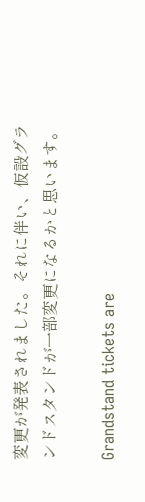変更が発表されました。それに伴い、仮設グランドスタンドが一部変更になるかと思います。

Grandstand tickets are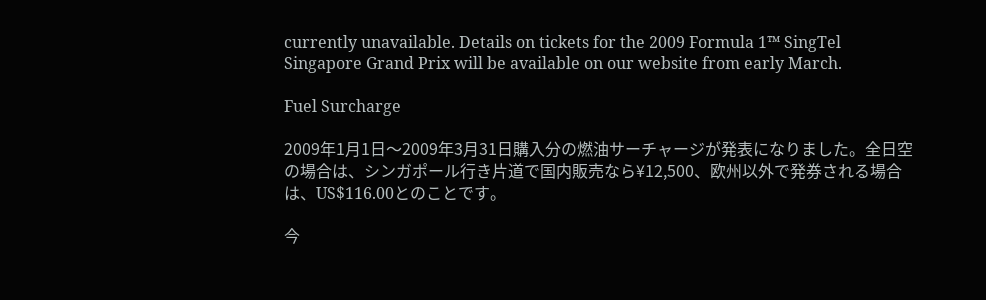currently unavailable. Details on tickets for the 2009 Formula 1™ SingTel Singapore Grand Prix will be available on our website from early March.

Fuel Surcharge

2009年1月1日〜2009年3月31日購入分の燃油サーチャージが発表になりました。全日空の場合は、シンガポール行き片道で国内販売なら¥12,500、欧州以外で発券される場合は、US$116.00とのことです。

今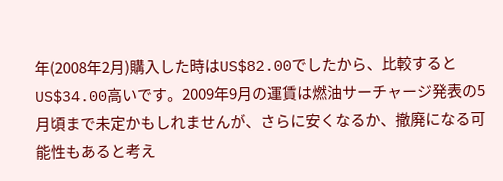年(2008年2月)購入した時はUS$82.00でしたから、比較するとUS$34.00高いです。2009年9月の運賃は燃油サーチャージ発表の5月頃まで未定かもしれませんが、さらに安くなるか、撤廃になる可能性もあると考え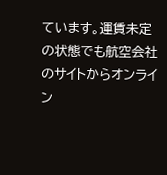ています。運賃未定の状態でも航空会社のサイトからオンライン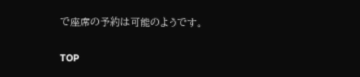で座席の予約は可能のようです。

TOP